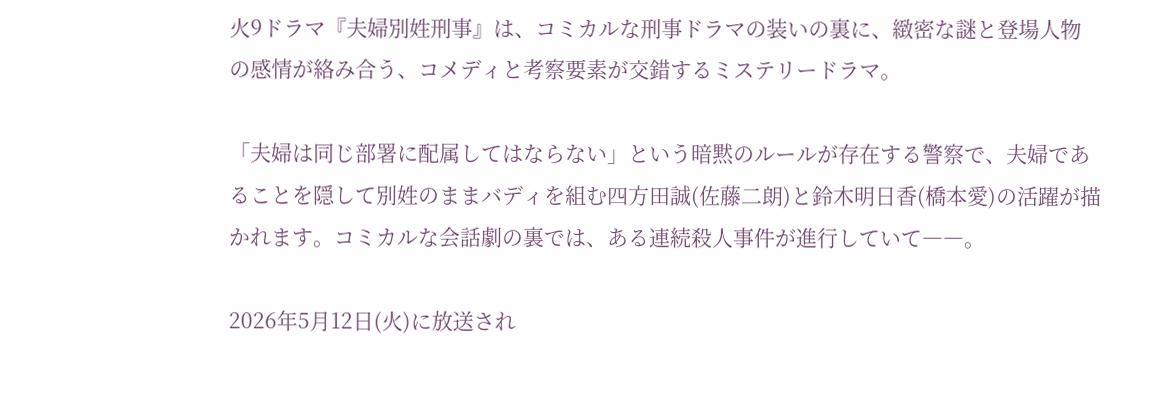火9ドラマ『夫婦別姓刑事』は、コミカルな刑事ドラマの装いの裏に、緻密な謎と登場人物の感情が絡み合う、コメディと考察要素が交錯するミステリードラマ。

「夫婦は同じ部署に配属してはならない」という暗黙のルールが存在する警察で、夫婦であることを隠して別姓のままバディを組む四方田誠(佐藤二朗)と鈴木明日香(橋本愛)の活躍が描かれます。コミカルな会話劇の裏では、ある連続殺人事件が進行していて――。

2026年5月12日(火)に放送され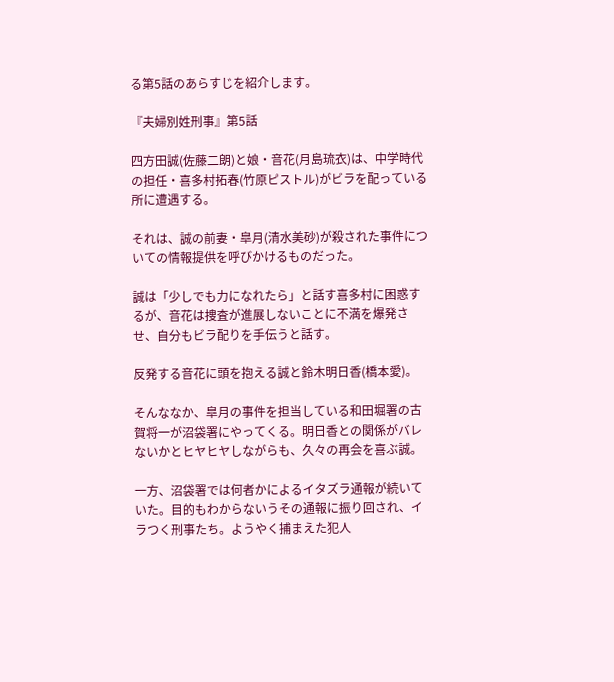る第5話のあらすじを紹介します。

『夫婦別姓刑事』第5話

四方田誠(佐藤二朗)と娘・音花(月島琉衣)は、中学時代の担任・喜多村拓春(竹原ピストル)がビラを配っている所に遭遇する。

それは、誠の前妻・皐月(清水美砂)が殺された事件についての情報提供を呼びかけるものだった。

誠は「少しでも力になれたら」と話す喜多村に困惑するが、音花は捜査が進展しないことに不満を爆発させ、自分もビラ配りを手伝うと話す。

反発する音花に頭を抱える誠と鈴木明日香(橋本愛)。

そんななか、皐月の事件を担当している和田堀署の古賀将一が沼袋署にやってくる。明日香との関係がバレないかとヒヤヒヤしながらも、久々の再会を喜ぶ誠。

一方、沼袋署では何者かによるイタズラ通報が続いていた。目的もわからないうその通報に振り回され、イラつく刑事たち。ようやく捕まえた犯人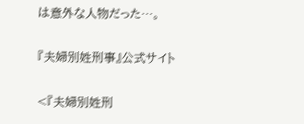は意外な人物だった…。

『夫婦別姓刑事』公式サイト

<『夫婦別姓刑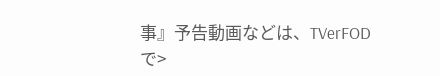事』予告動画などは、TVerFODで>